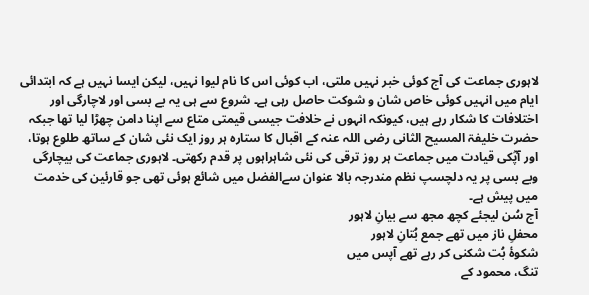لاہوری جماعت کی آج کوئی خبر نہیں ملتی، اب کوئی اس کا نام لیوا نہیں، لیکن ایسا نہیں ہے کہ ابتدائی ایام میں انہیں کوئی خاص شان و شوکت حاصل رہی ہے۔ شروع سے ہی یہ بے بسی اور لاچارگی اور اختلافات کا شکار رہے ہیں، کیونکہ انہوں نے خلافت جیسی قیمتی متاع سے اپنا دامن چھڑا لیا تھا جبکہ حضرت خلیفۃ المسیح الثانی رضی اللہ عنہ کے اقبال کا ستارہ ہر روز ایک نئی شان کے ساتھ طلوع ہوتا، اور آپؓکی قیادت میں جماعت ہر روز ترقی کی نئی شاہراہوں پر قدم رکھتی۔ لاہوری جماعت کی بیچارگی وبے بسی پر یہ دلچسپ نظم مندرجہ بالا عنوان سےالفضل میں شائع ہوئی تھی جو قارئین کی خدمت میں پیش ہے۔
آج سُن لیجئے کچھ مجھ سے بیانِ لاہور
محفلِ ناز میں تھے جمع بُتانِ لاہور
شکوۂ بُت شکنی کر رہے تھے آپس میں
تنگ، محمود کے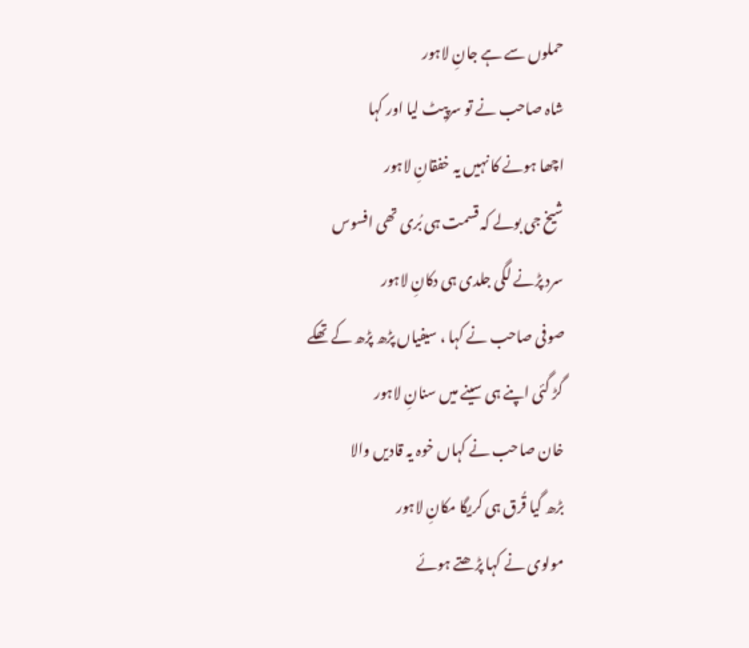حملوں سے ہے جانِ لاہور
شاہ صاحب نے تو سرپیٹ لیا اور کہا
اچھا ہونے کا نہیں یہ خفقانِ لاہور
شیخ جی بولے کہ قسمت ہی بُری تھی افسوس
سرد پڑنے لگی جلدی ہی دکانِ لاہور
صوفی صاحب نے کہا ، سیفیاں پڑھ پڑھ کے تھکے
گڑ گئی اپنے ہی سینے میں سنانِ لاہور
خان صاحب نے کہاں خوہ یہ قادیں والا
بڑھ گیا قُرق ہی کریگا مکانِ لاہور
مولوی نے کہا پڑھتے ہوئے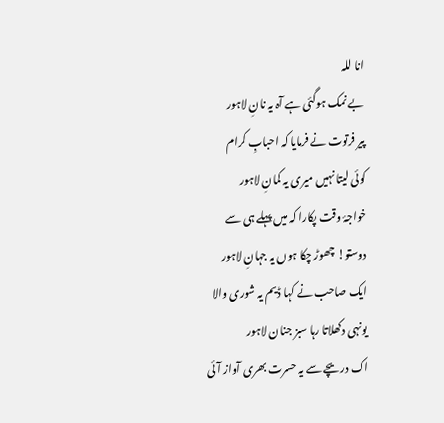انا للہ
بے نمک ہوگئی ہے آہ یہ نانِ لاہور
پیر فرتوت نے فرمایا کہ احبابِ کرام
کوئی لیتا نہیں میری یہ کمانِ لاہور
خواجۂ وقت پکارا کہ میں پہلے ہی سے
دوستو! چھوڑ چکا ہوں یہ جہانِ لاہور
ایک صاحب نے کہا ڈیم یہ شوری والا
یونہی دکھلاتا رہا سبز جنان لاہور
اک دریچے سے یہ حسرت بھری آواز آئی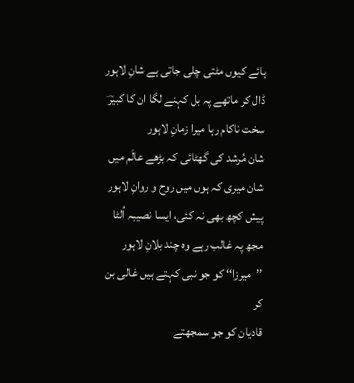ہائے کیوں مٹتی چلی جاتی ہے شانِ لاہور
ڈال کر ماتھے پہ بل کہنے لگا ان کا کبیرؔ
سخت ناکام رہا میرا زمانِ لاہور
شان مُرشد کی گھٹائی کہ بڑھے عالَم میں
شان میری کہ ہوں میں روح و روانِ لاہور
پیش کچھ بھی نہ کئی، ایسا نصیبہ اُلٹا
مجھ پہ غالب رہے وہ چند بلانِ لاہور
’’میرزا‘‘ کو جو نبی کہتے ہیں غالی بن کر
قادیان کو جو سمجھتے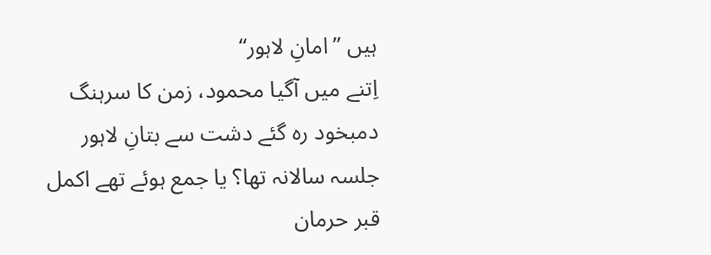ہیں ’’امانِ لاہور‘‘
اِتنے میں آگیا محمود، زمن کا سرہنگ
دمبخود رہ گئے دشت سے بتانِ لاہور
جلسہ سالانہ تھا؟ یا جمع ہوئے تھے اکمل
قبر حرمان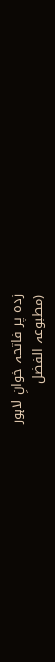زدہ پر فاتحہ خوانِ لاہور
(مطبوعہ الفضل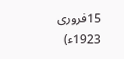15فروری 1923ء)